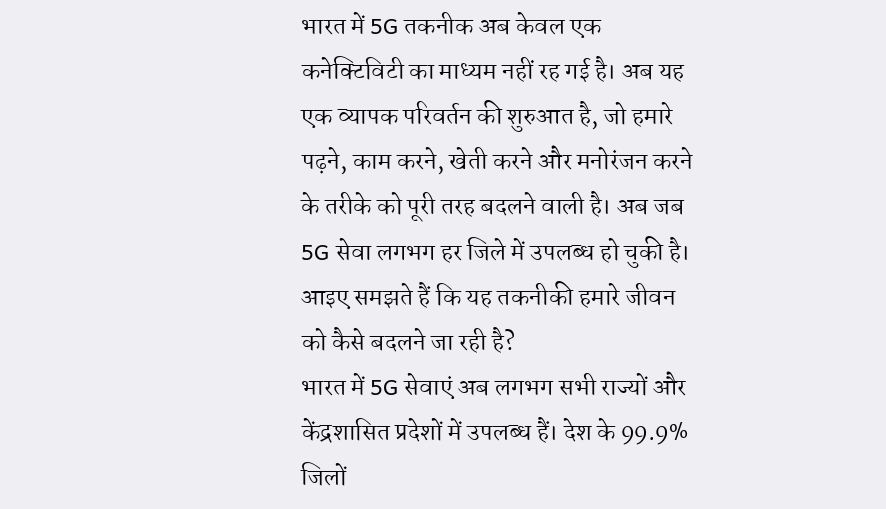भारत में 5G तकनीक अब केवल एक कनेक्टिविटी का माध्यम नहीं रह गई है। अब यह एक व्यापक परिवर्तन की शुरुआत है, जो हमारे पढ़ने, काम करने, खेती करने और मनोरंजन करने के तरीके को पूरी तरह बदलने वाली है। अब जब 5G सेवा लगभग हर जिले में उपलब्ध हो चुकी है। आइए समझते हैं कि यह तकनीकी हमारे जीवन को कैसे बदलने जा रही है?
भारत में 5G सेवाएं अब लगभग सभी राज्यों और केंद्रशासित प्रदेशों में उपलब्ध हैं। देश के 99.9% जिलों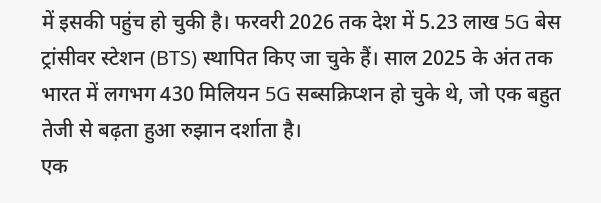में इसकी पहुंच हो चुकी है। फरवरी 2026 तक देश में 5.23 लाख 5G बेस ट्रांसीवर स्टेशन (BTS) स्थापित किए जा चुके हैं। साल 2025 के अंत तक भारत में लगभग 430 मिलियन 5G सब्सक्रिप्शन हो चुके थे, जो एक बहुत तेजी से बढ़ता हुआ रुझान दर्शाता है।
एक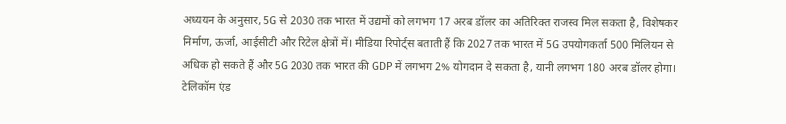अध्ययन के अनुसार, 5G से 2030 तक भारत में उद्यमों को लगभग 17 अरब डॉलर का अतिरिक्त राजस्व मिल सकता है, विशेषकर निर्माण, ऊर्जा, आईसीटी और रिटेल क्षेत्रों में। मीडिया रिपोर्ट्स बताती हैं कि 2027 तक भारत में 5G उपयोगकर्ता 500 मिलियन से अधिक हो सकते हैं और 5G 2030 तक भारत की GDP में लगभग 2% योगदान दे सकता है, यानी लगभग 180 अरब डॉलर होगा। टेलिकॉम एंड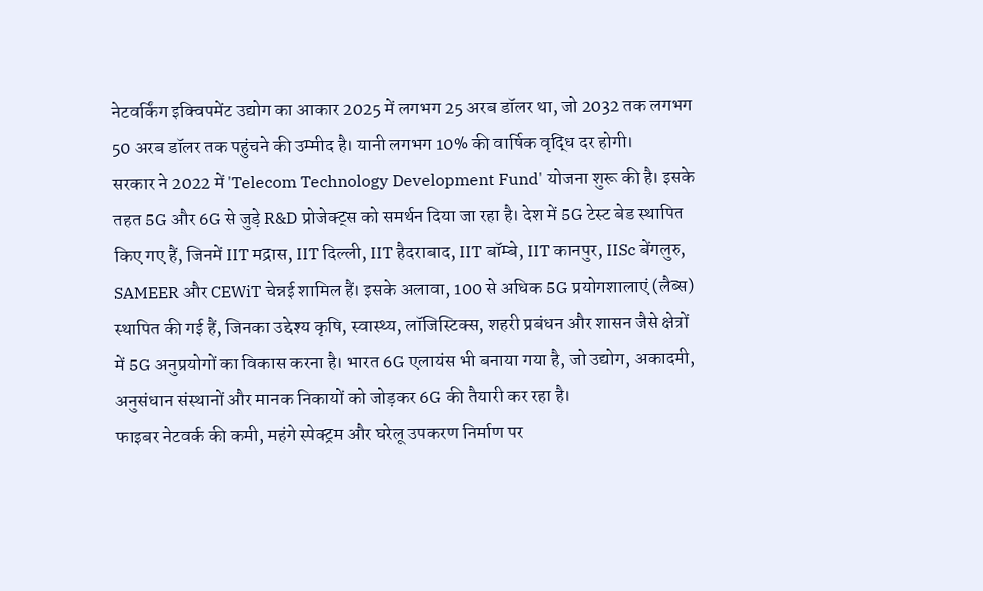नेटवर्किंग इक्विपमेंट उद्योग का आकार 2025 में लगभग 25 अरब डॉलर था, जो 2032 तक लगभग 50 अरब डॉलर तक पहुंचने की उम्मीद है। यानी लगभग 10% की वार्षिक वृद्धि दर होगी।
सरकार ने 2022 में 'Telecom Technology Development Fund' योजना शुरू की है। इसके तहत 5G और 6G से जुड़े R&D प्रोजेक्ट्स को समर्थन दिया जा रहा है। देश में 5G टेस्ट बेड स्थापित किए गए हैं, जिनमें IIT मद्रास, IIT दिल्ली, IIT हैदराबाद, IIT बॉम्बे, IIT कानपुर, IISc बेंगलुरु, SAMEER और CEWiT चेन्नई शामिल हैं। इसके अलावा, 100 से अधिक 5G प्रयोगशालाएं (लैब्स) स्थापित की गई हैं, जिनका उद्देश्य कृषि, स्वास्थ्य, लॉजिस्टिक्स, शहरी प्रबंधन और शासन जैसे क्षेत्रों में 5G अनुप्रयोगों का विकास करना है। भारत 6G एलायंस भी बनाया गया है, जो उद्योग, अकादमी, अनुसंधान संस्थानों और मानक निकायों को जोड़कर 6G की तैयारी कर रहा है।
फाइबर नेटवर्क की कमी, महंगे स्पेक्ट्रम और घरेलू उपकरण निर्माण पर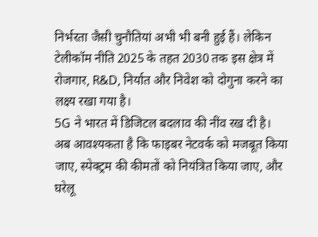निर्भरता जैसी चुनौतियां अभी भी बनी हुई हैं। लेकिन टेलीकॉम नीति 2025 के तहत 2030 तक इस क्षेत्र में रोजगार, R&D, निर्यात और निवेश को दोगुना करने का लक्ष्य रखा गया है।
5G ने भारत में डिजिटल बदलाव की नींव रख दी है। अब आवश्यकता है कि फाइबर नेटवर्क को मजबूत किया जाए, स्पेक्ट्रम की कीमतों को नियंत्रित किया जाए, और घरेलू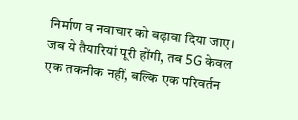निर्माण व नवाचार को बढ़ावा दिया जाए। जब ये तैयारियां पूरी होंगी, तब 5G केवल एक तकनीक नहीं, बल्कि एक परिवर्तन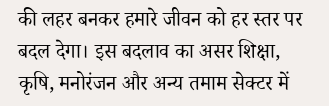की लहर बनकर हमारे जीवन को हर स्तर पर बदल देगा। इस बदलाव का असर शिक्षा, कृषि, मनोरंजन और अन्य तमाम सेक्टर में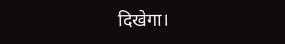दिखेगा।